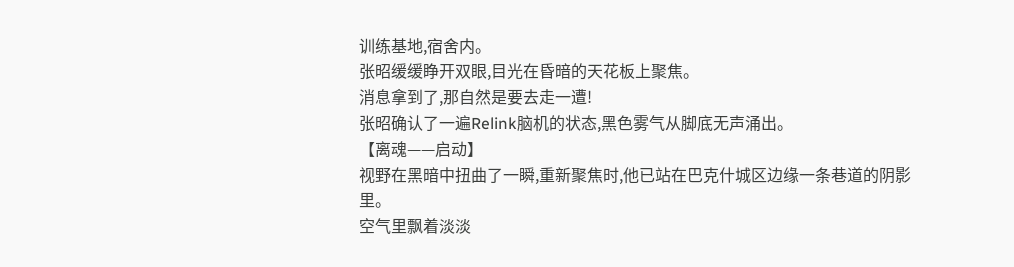训练基地,宿舍内。
张昭缓缓睁开双眼,目光在昏暗的天花板上聚焦。
消息拿到了,那自然是要去走一遭!
张昭确认了一遍Relink脑机的状态,黑色雾气从脚底无声涌出。
【离魂——启动】
视野在黑暗中扭曲了一瞬,重新聚焦时,他已站在巴克什城区边缘一条巷道的阴影里。
空气里飘着淡淡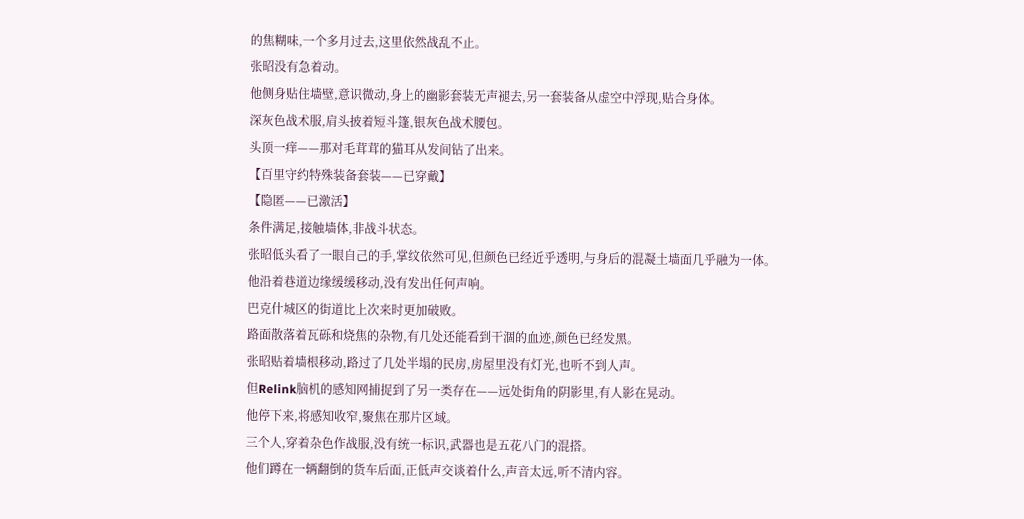的焦糊味,一个多月过去,这里依然战乱不止。
张昭没有急着动。
他侧身贴住墙壁,意识微动,身上的幽影套装无声褪去,另一套装备从虚空中浮现,贴合身体。
深灰色战术服,肩头披着短斗篷,银灰色战术腰包。
头顶一痒——那对毛茸茸的猫耳从发间钻了出来。
【百里守约特殊装备套装——已穿戴】
【隐匿——已激活】
条件满足,接触墙体,非战斗状态。
张昭低头看了一眼自己的手,掌纹依然可见,但颜色已经近乎透明,与身后的混凝土墙面几乎融为一体。
他沿着巷道边缘缓缓移动,没有发出任何声响。
巴克什城区的街道比上次来时更加破败。
路面散落着瓦砾和烧焦的杂物,有几处还能看到干涸的血迹,颜色已经发黑。
张昭贴着墙根移动,路过了几处半塌的民房,房屋里没有灯光,也听不到人声。
但Relink脑机的感知网捕捉到了另一类存在——远处街角的阴影里,有人影在晃动。
他停下来,将感知收窄,聚焦在那片区域。
三个人,穿着杂色作战服,没有统一标识,武器也是五花八门的混搭。
他们蹲在一辆翻倒的货车后面,正低声交谈着什么,声音太远,听不清内容。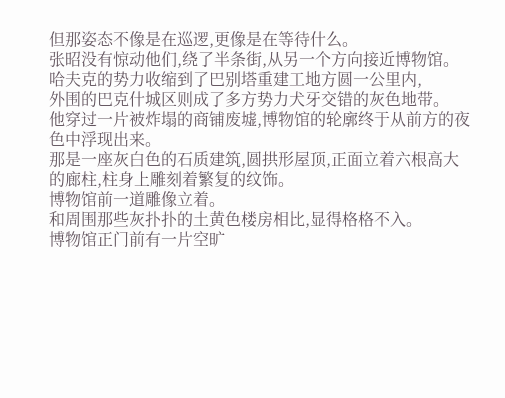但那姿态不像是在巡逻,更像是在等待什么。
张昭没有惊动他们,绕了半条街,从另一个方向接近博物馆。
哈夫克的势力收缩到了巴别塔重建工地方圆一公里内,
外围的巴克什城区则成了多方势力犬牙交错的灰色地带。
他穿过一片被炸塌的商铺废墟,博物馆的轮廓终于从前方的夜色中浮现出来。
那是一座灰白色的石质建筑,圆拱形屋顶,正面立着六根高大的廊柱,柱身上雕刻着繁复的纹饰。
博物馆前一道雕像立着。
和周围那些灰扑扑的土黄色楼房相比,显得格格不入。
博物馆正门前有一片空旷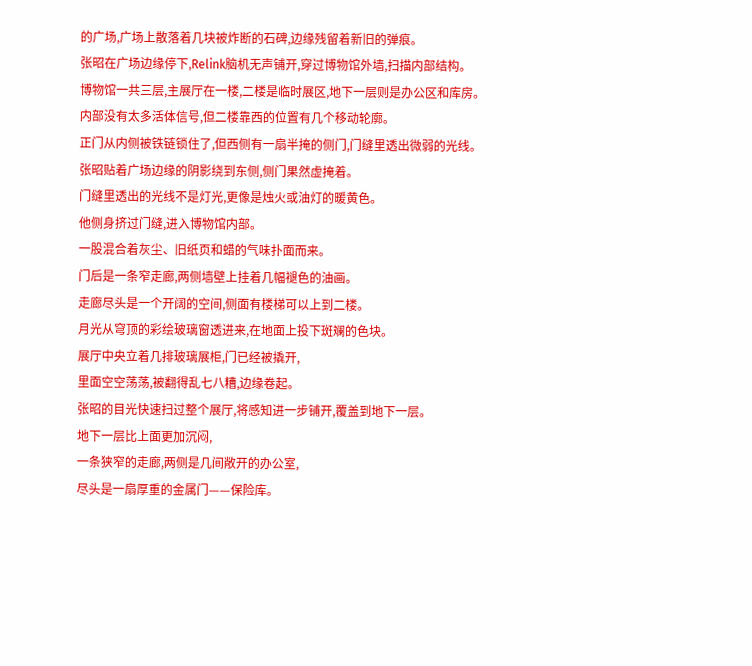的广场,广场上散落着几块被炸断的石碑,边缘残留着新旧的弹痕。
张昭在广场边缘停下,Relink脑机无声铺开,穿过博物馆外墙,扫描内部结构。
博物馆一共三层,主展厅在一楼,二楼是临时展区,地下一层则是办公区和库房。
内部没有太多活体信号,但二楼靠西的位置有几个移动轮廓。
正门从内侧被铁链锁住了,但西侧有一扇半掩的侧门,门缝里透出微弱的光线。
张昭贴着广场边缘的阴影绕到东侧,侧门果然虚掩着。
门缝里透出的光线不是灯光,更像是烛火或油灯的暖黄色。
他侧身挤过门缝,进入博物馆内部。
一股混合着灰尘、旧纸页和蜡的气味扑面而来。
门后是一条窄走廊,两侧墙壁上挂着几幅褪色的油画。
走廊尽头是一个开阔的空间,侧面有楼梯可以上到二楼。
月光从穹顶的彩绘玻璃窗透进来,在地面上投下斑斓的色块。
展厅中央立着几排玻璃展柜,门已经被撬开,
里面空空荡荡,被翻得乱七八糟,边缘卷起。
张昭的目光快速扫过整个展厅,将感知进一步铺开,覆盖到地下一层。
地下一层比上面更加沉闷,
一条狭窄的走廊,两侧是几间敞开的办公室,
尽头是一扇厚重的金属门——保险库。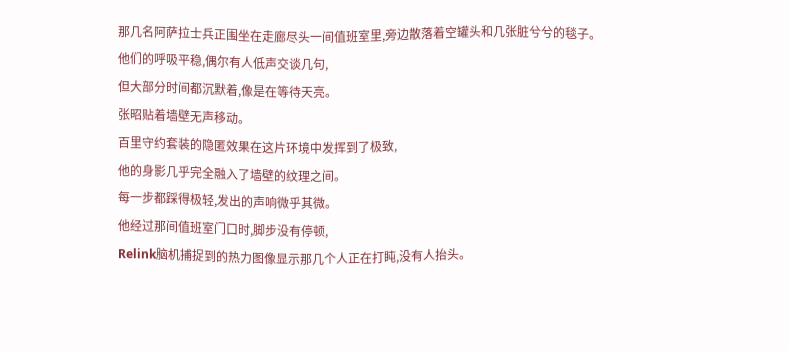那几名阿萨拉士兵正围坐在走廊尽头一间值班室里,旁边散落着空罐头和几张脏兮兮的毯子。
他们的呼吸平稳,偶尔有人低声交谈几句,
但大部分时间都沉默着,像是在等待天亮。
张昭贴着墙壁无声移动。
百里守约套装的隐匿效果在这片环境中发挥到了极致,
他的身影几乎完全融入了墙壁的纹理之间。
每一步都踩得极轻,发出的声响微乎其微。
他经过那间值班室门口时,脚步没有停顿,
Relink脑机捕捉到的热力图像显示那几个人正在打盹,没有人抬头。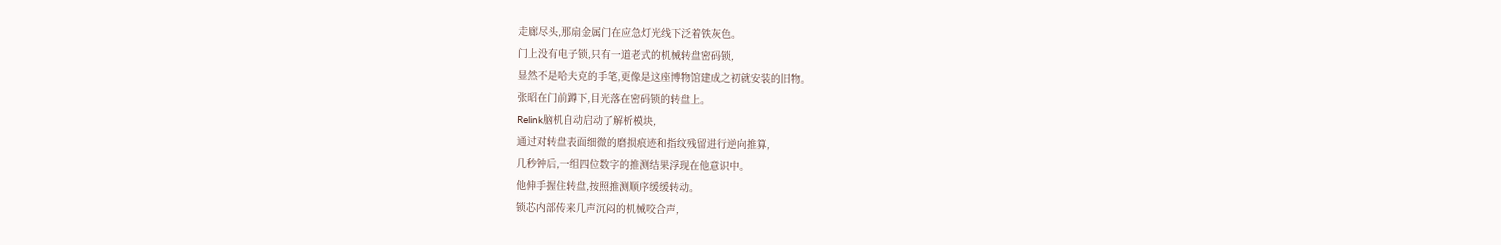走廊尽头,那扇金属门在应急灯光线下泛着铁灰色。
门上没有电子锁,只有一道老式的机械转盘密码锁,
显然不是哈夫克的手笔,更像是这座博物馆建成之初就安装的旧物。
张昭在门前蹲下,目光落在密码锁的转盘上。
Relink脑机自动启动了解析模块,
通过对转盘表面细微的磨损痕迹和指纹残留进行逆向推算,
几秒钟后,一组四位数字的推测结果浮现在他意识中。
他伸手握住转盘,按照推测顺序缓缓转动。
锁芯内部传来几声沉闷的机械咬合声,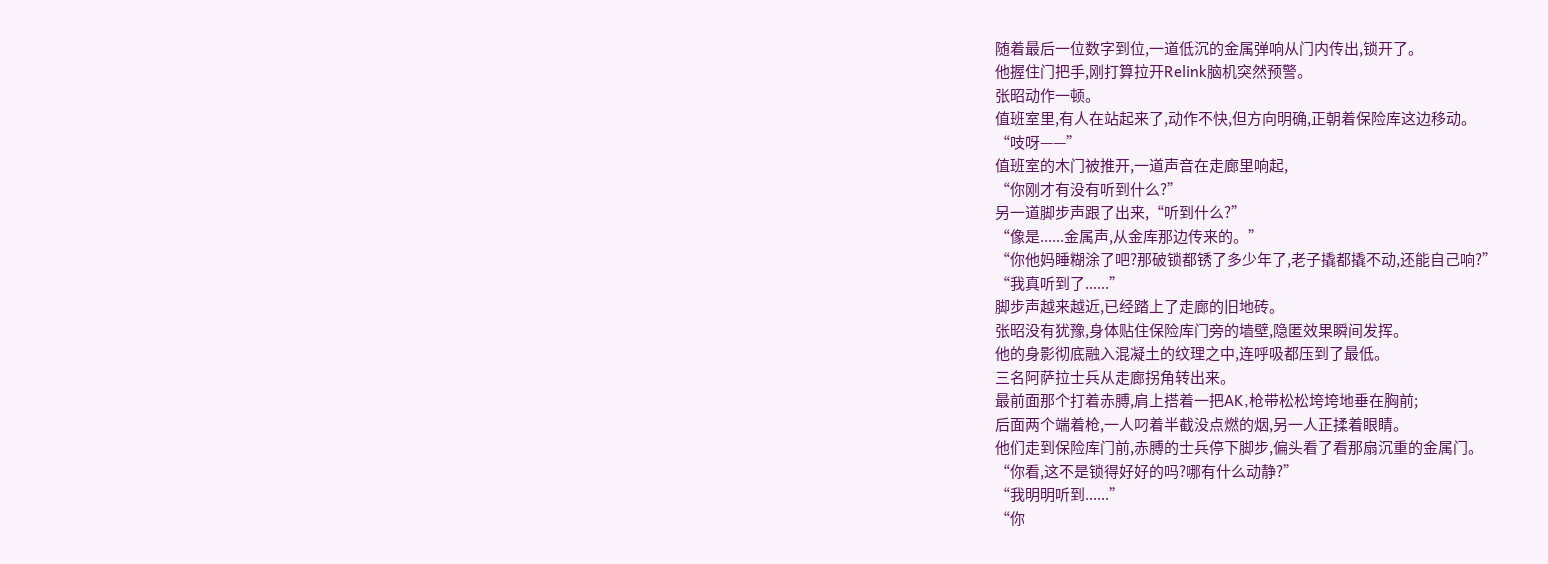随着最后一位数字到位,一道低沉的金属弹响从门内传出,锁开了。
他握住门把手,刚打算拉开Relink脑机突然预警。
张昭动作一顿。
值班室里,有人在站起来了,动作不快,但方向明确,正朝着保险库这边移动。
“吱呀——”
值班室的木门被推开,一道声音在走廊里响起,
“你刚才有没有听到什么?”
另一道脚步声跟了出来,“听到什么?”
“像是......金属声,从金库那边传来的。”
“你他妈睡糊涂了吧?那破锁都锈了多少年了,老子撬都撬不动,还能自己响?”
“我真听到了......”
脚步声越来越近,已经踏上了走廊的旧地砖。
张昭没有犹豫,身体贴住保险库门旁的墙壁,隐匿效果瞬间发挥。
他的身影彻底融入混凝土的纹理之中,连呼吸都压到了最低。
三名阿萨拉士兵从走廊拐角转出来。
最前面那个打着赤膊,肩上搭着一把AK,枪带松松垮垮地垂在胸前;
后面两个端着枪,一人叼着半截没点燃的烟,另一人正揉着眼睛。
他们走到保险库门前,赤膊的士兵停下脚步,偏头看了看那扇沉重的金属门。
“你看,这不是锁得好好的吗?哪有什么动静?”
“我明明听到......”
“你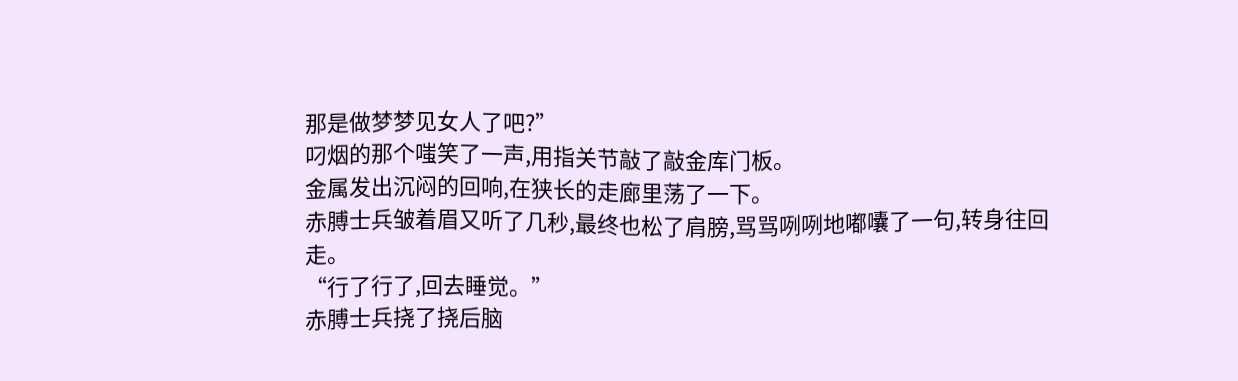那是做梦梦见女人了吧?”
叼烟的那个嗤笑了一声,用指关节敲了敲金库门板。
金属发出沉闷的回响,在狭长的走廊里荡了一下。
赤膊士兵皱着眉又听了几秒,最终也松了肩膀,骂骂咧咧地嘟囔了一句,转身往回走。
“行了行了,回去睡觉。”
赤膊士兵挠了挠后脑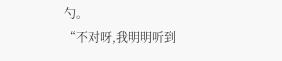勺。
“不对呀,我明明听到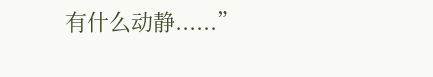有什么动静......”